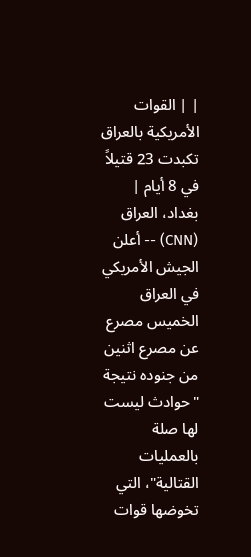| | القوات الأمريكية بالعراق تكبدت 23 قتيلاً في 8 أيام |
بغداد، العراق (CNN) -- أعلن الجيش الأمريكي في العراق الخميس مصرع عن مصرع اثنين من جنوده نتيجة "حوادث ليست لها صلة بالعمليات القتالية"، التي تخوضها قوات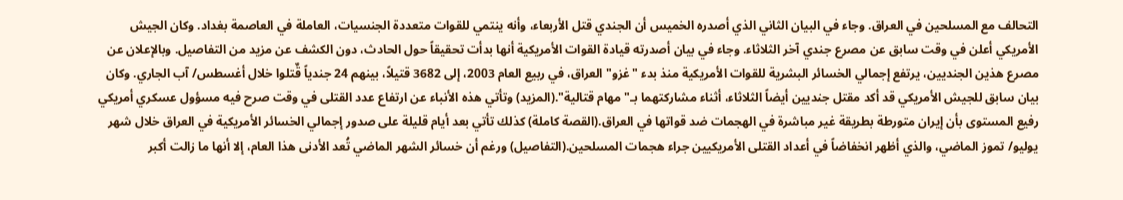التحالف مع المسلحين في العراق. وجاء في البيان الثاني الذي أصدره الخميس أن الجندي قتل الأربعاء، وأنه ينتمي للقوات متعددة الجنسيات، العاملة في العاصمة بغداد. وكان الجيش الأمريكي أعلن في وقت سابق عن مصرع جندي آخر الثلاثاء. وجاء في بيان أصدرته قيادة القوات الأمريكية أنها بدأت تحقيقاً حول الحادث، دون الكشف عن مزيد من التفاصيل. وبالإعلان عن مصرع هذين الجنديين، يرتفع إجمالي الخسائر البشرية للقوات الأمريكية منذ بدء "غزو" العراق، في ربيع العام 2003، إلى 3682 قتيلاً، بينهم 24 جندياً قٌتلوا خلال أغسطس/ آب الجاري. وكان بيان سابق للجيش الأمريكي قد أكد مقتل جنديين أيضاً الثلاثاء، أثناء مشاركتهما بـ"مهام قتالية".(المزيد) وتأتي هذه الأنباء عن ارتفاع عدد القتلى في وقت صرح فيه مسؤول عسكري أمريكي رفيع المستوى بأن إيران متورطة بطريقة غير مباشرة في الهجمات ضد قواتها في العراق.(القصة كاملة) كذلك تأتي بعد أيام قليلة على صدور إجمالي الخسائر الأمريكية في العراق خلال شهر يوليو/ تموز الماضي، والذي أظهر انخفاضاً في أعداد القتلى الأمريكيين جراء هجمات المسلحين.(التفاصيل) ورغم أن خسائر الشهر الماضي تُعد الأدنى هذا العام، إلا أنها ما زالت أكبر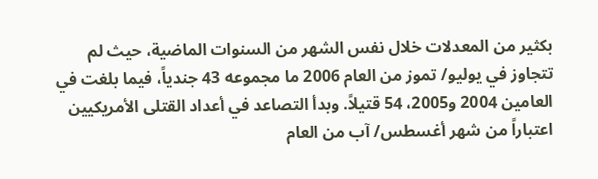بكثير من المعدلات خلال نفس الشهر من السنوات الماضية، حيث لم تتجاوز في يوليو/ تموز من العام 2006 ما مجموعه 43 جندياً، فيما بلغت في العامين 2004 و2005، 54 قتيلاً. وبدأ التصاعد في أعداد القتلى الأمريكيين اعتباراً من شهر أغسطس/ آب من العام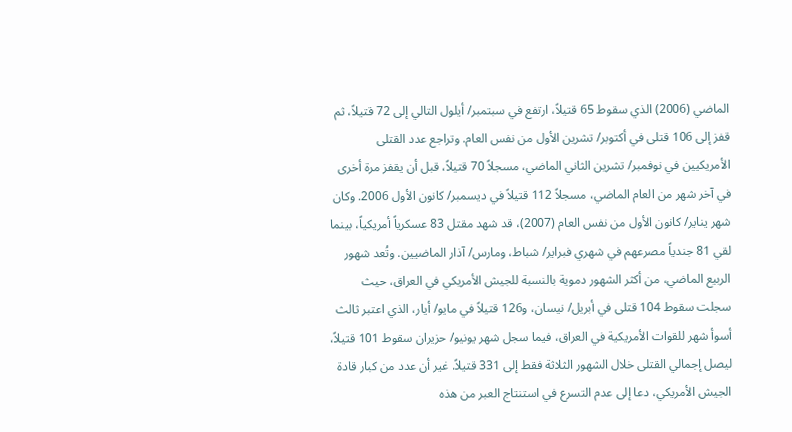الماضي (2006) الذي سقوط 65 قتيلاً، ارتفع في سبتمبر/ أيلول التالي إلى 72 قتيلاً، ثم قفز إلى 106 قتلى في أكتوبر/ تشرين الأول من نفس العام. وتراجع عدد القتلى الأمريكيين في نوفمبر/ تشرين الثاني الماضي، مسجلاً 70 قتيلاً، قبل أن يقفز مرة أخرى في آخر شهر من العام الماضي، مسجلاً 112 قتيلاً في ديسمبر/ كانون الأول 2006. وكان شهر يناير/ كانون الأول من نفس العام (2007)، قد شهد مقتل 83 عسكرياً أمريكياً، بينما لقي 81 جندياً مصرعهم في شهري فبراير/ شباط، ومارس/ آذار الماضيين. وتُعد شهور الربيع الماضي، من أكثر الشهور دموية بالنسبة للجيش الأمريكي في العراق، حيث سجلت سقوط 104 قتلى في أبريل/ نيسان، و126 قتيلاً في مايو/ أيار، الذي اعتبر ثالث أسوأ شهر للقوات الأمريكية في العراق، فيما سجل شهر يونيو/ حزيران سقوط 101 قتيلاً، ليصل إجمالي القتلى خلال الشهور الثلاثة فقط إلى 331 قتيلاً. غير أن عدد من كبار قادة الجيش الأمريكي، دعا إلى عدم التسرع في استنتاج العبر من هذه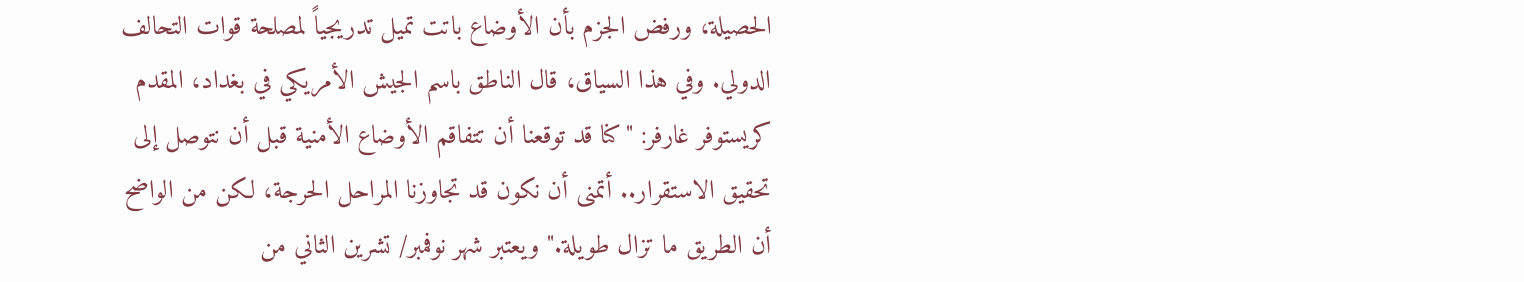الحصيلة، ورفض الجزم بأن الأوضاع باتت تميل تدريجياً لمصلحة قوات التحالف الدولي. وفي هذا السياق، قال الناطق باسم الجيش الأمريكي في بغداد، المقدم كريستوفر غارفر: "كنا قد توقعنا أن تتفاقم الأوضاع الأمنية قبل أن نتوصل إلى تحقيق الاستقرار.. أتمنى أن نكون قد تجاوزنا المراحل الحرجة، لكن من الواضح أن الطريق ما تزال طويلة." ويعتبر شهر نوفمبر/ تشرين الثاني من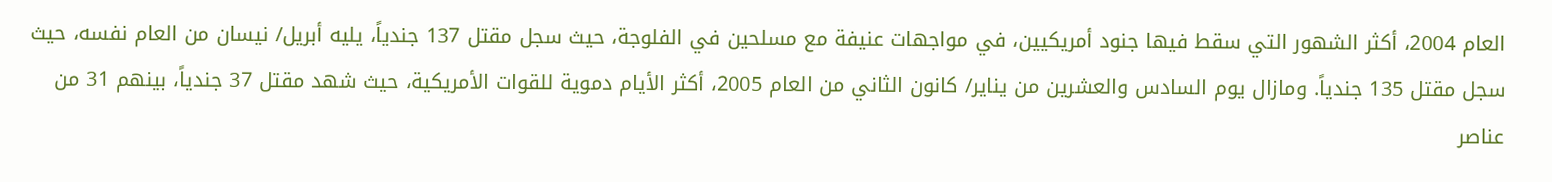العام 2004، أكثر الشهور التي سقط فيها جنود أمريكيين، في مواجهات عنيفة مع مسلحين في الفلوجة، حيث سجل مقتل 137 جندياً، يليه أبريل/ نيسان من العام نفسه، حيث سجل مقتل 135 جندياً. ومازال يوم السادس والعشرين من يناير/ كانون الثاني من العام 2005، أكثر الأيام دموية للقوات الأمريكية، حيث شهد مقتل 37 جندياً، بينهم 31 من عناصر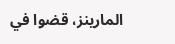المارينز، قضوا في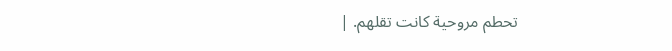تحطم مروحية كانت تقلهم. |